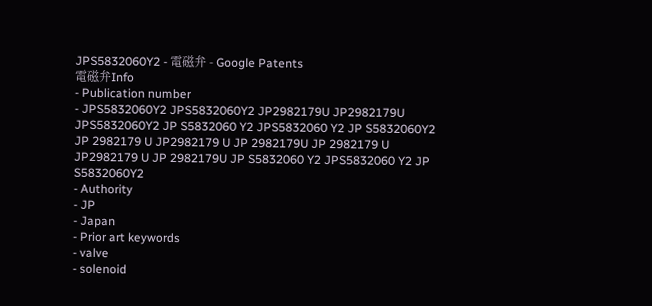JPS5832060Y2 - 電磁弁 - Google Patents
電磁弁Info
- Publication number
- JPS5832060Y2 JPS5832060Y2 JP2982179U JP2982179U JPS5832060Y2 JP S5832060 Y2 JPS5832060 Y2 JP S5832060Y2 JP 2982179 U JP2982179 U JP 2982179U JP 2982179 U JP2982179 U JP 2982179U JP S5832060 Y2 JPS5832060 Y2 JP S5832060Y2
- Authority
- JP
- Japan
- Prior art keywords
- valve
- solenoid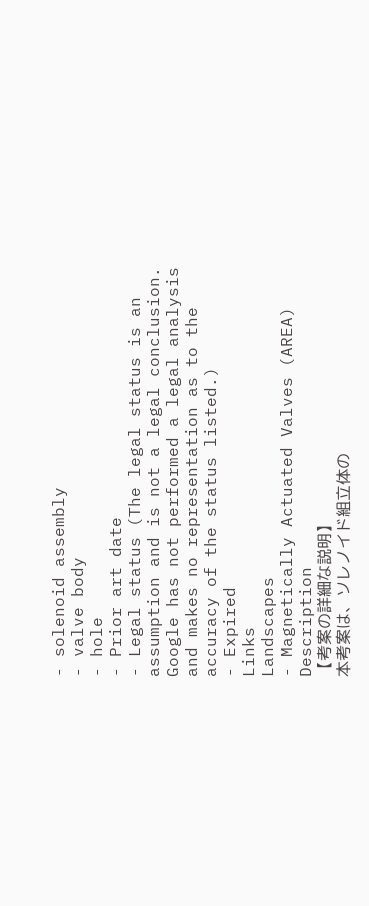- solenoid assembly
- valve body
- hole
- Prior art date
- Legal status (The legal status is an assumption and is not a legal conclusion. Google has not performed a legal analysis and makes no representation as to the accuracy of the status listed.)
- Expired
Links
Landscapes
- Magnetically Actuated Valves (AREA)
Description
【考案の詳細な説明】
本考案は、ソレノイド組立体の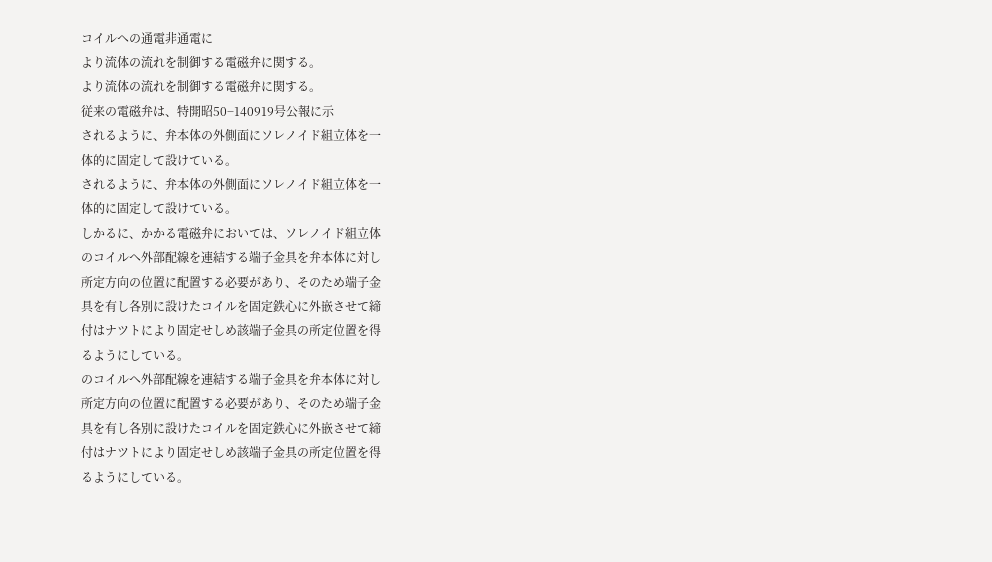コイルへの通電非通電に
より流体の流れを制御する電磁弁に関する。
より流体の流れを制御する電磁弁に関する。
従来の電磁弁は、特開昭50−140919号公報に示
されるように、弁本体の外側面にソレノイド組立体を一
体的に固定して設けている。
されるように、弁本体の外側面にソレノイド組立体を一
体的に固定して設けている。
しかるに、かかる電磁弁においては、ソレノイド組立体
のコイルへ外部配線を連結する端子金具を弁本体に対し
所定方向の位置に配置する必要があり、そのため端子金
具を有し各別に設けたコイルを固定鉄心に外嵌させて締
付はナツトにより固定せしめ該端子金具の所定位置を得
るようにしている。
のコイルへ外部配線を連結する端子金具を弁本体に対し
所定方向の位置に配置する必要があり、そのため端子金
具を有し各別に設けたコイルを固定鉄心に外嵌させて締
付はナツトにより固定せしめ該端子金具の所定位置を得
るようにしている。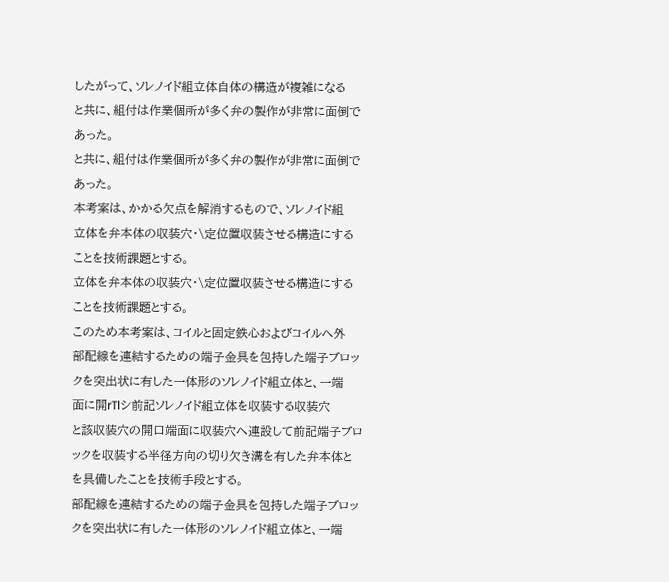したがって、ソレノイド組立体自体の構造が複雑になる
と共に、組付は作業個所が多く弁の製作が非常に面倒で
あった。
と共に、組付は作業個所が多く弁の製作が非常に面倒で
あった。
本考案は、かかる欠点を解消するもので、ソレノイド組
立体を弁本体の収装穴・\定位置収装させる構造にする
ことを技術課題とする。
立体を弁本体の収装穴・\定位置収装させる構造にする
ことを技術課題とする。
このため本考案は、コイルと固定鉄心およびコイルへ外
部配線を連結するための端子金具を包持した端子ブロッ
クを突出状に有した一体形のソレノイド組立体と、一端
面に開rTlシ前記ソレノイド組立体を収装する収装穴
と該収装穴の開口端面に収装穴へ連設して前記端子ブロ
ックを収装する半径方向の切り欠き溝を有した弁本体と
を具備したことを技術手段とする。
部配線を連結するための端子金具を包持した端子ブロッ
クを突出状に有した一体形のソレノイド組立体と、一端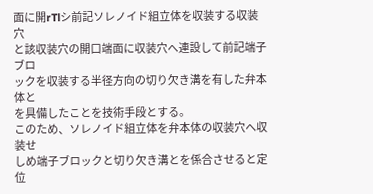面に開rTlシ前記ソレノイド組立体を収装する収装穴
と該収装穴の開口端面に収装穴へ連設して前記端子ブロ
ックを収装する半径方向の切り欠き溝を有した弁本体と
を具備したことを技術手段とする。
このため、ソレノイド組立体を弁本体の収装穴へ収装せ
しめ端子ブロックと切り欠き溝とを係合させると定位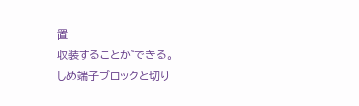置
収装することか゛できる。
しめ端子ブロックと切り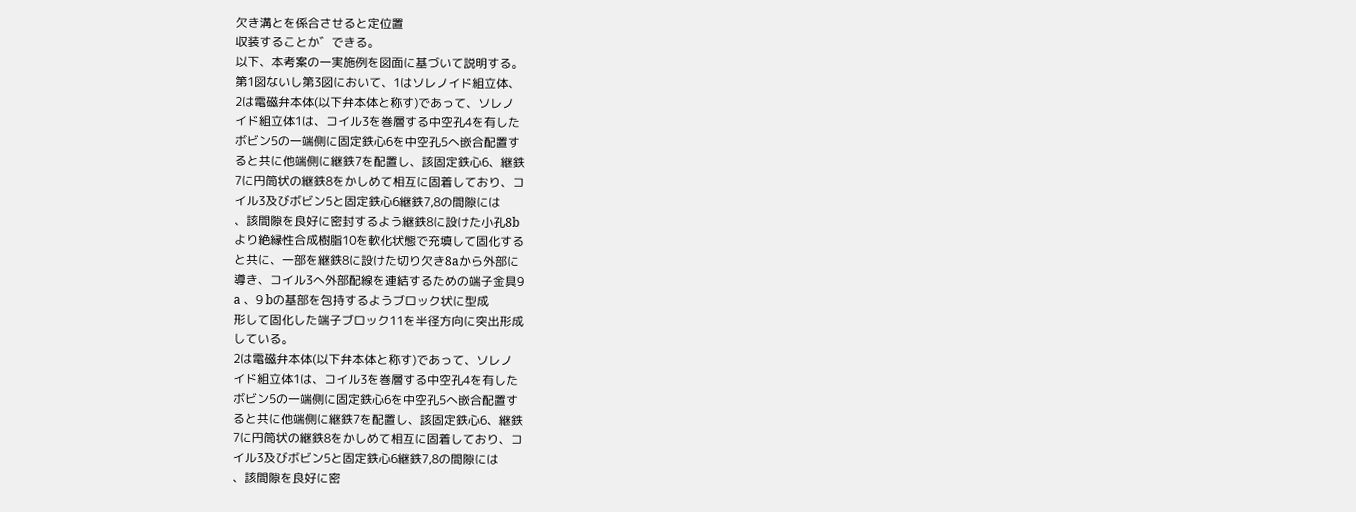欠き溝とを係合させると定位置
収装することか゛できる。
以下、本考案の一実施例を図面に基づいて説明する。
第1図ないし第3図において、1はソレノイド組立体、
2は電磁弁本体(以下弁本体と称す)であって、ソレノ
イド組立体1は、コイル3を巻層する中空孔4を有した
ボビン5の一端側に固定鉄心6を中空孔5へ嵌合配置す
ると共に他端側に継鉄7を配置し、該固定鉄心6、継鉄
7に円筒状の継鉄8をかしめて相互に固着しており、コ
イル3及びボビン5と固定鉄心6継鉄7,8の間隙には
、該間隙を良好に密封するよう継鉄8に設けた小孔8b
より絶縁性合成樹脂10を軟化状態で充填して固化する
と共に、一部を継鉄8に設けた切り欠き8aから外部に
導き、コイル3へ外部配線を連結するための端子金具9
a 、9 bの基部を包持するようブロック状に型成
形して固化した端子ブロック11を半径方向に突出形成
している。
2は電磁弁本体(以下弁本体と称す)であって、ソレノ
イド組立体1は、コイル3を巻層する中空孔4を有した
ボビン5の一端側に固定鉄心6を中空孔5へ嵌合配置す
ると共に他端側に継鉄7を配置し、該固定鉄心6、継鉄
7に円筒状の継鉄8をかしめて相互に固着しており、コ
イル3及びボビン5と固定鉄心6継鉄7,8の間隙には
、該間隙を良好に密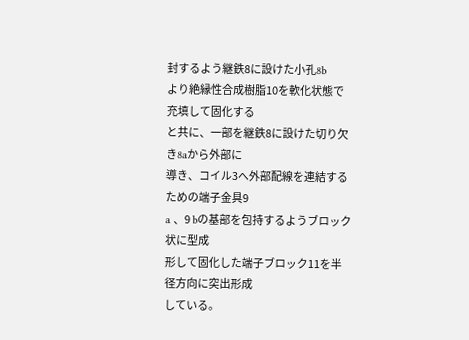封するよう継鉄8に設けた小孔8b
より絶縁性合成樹脂10を軟化状態で充填して固化する
と共に、一部を継鉄8に設けた切り欠き8aから外部に
導き、コイル3へ外部配線を連結するための端子金具9
a 、9 bの基部を包持するようブロック状に型成
形して固化した端子ブロック11を半径方向に突出形成
している。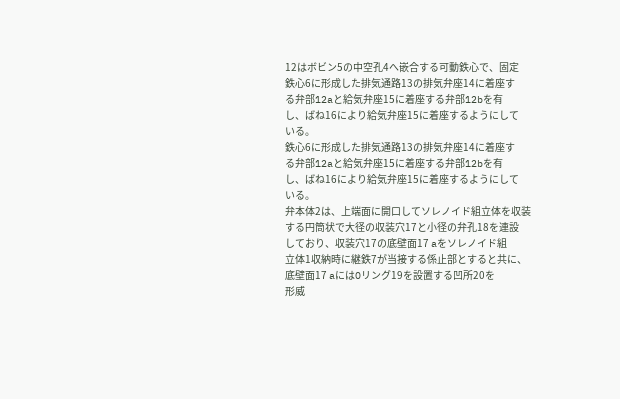12はボビン5の中空孔4へ嵌合する可動鉄心で、固定
鉄心6に形成した排気通路13の排気弁座14に着座す
る弁部12aと給気弁座15に着座する弁部12bを有
し、ばね16により給気弁座15に着座するようにして
いる。
鉄心6に形成した排気通路13の排気弁座14に着座す
る弁部12aと給気弁座15に着座する弁部12bを有
し、ばね16により給気弁座15に着座するようにして
いる。
弁本体2は、上端面に開口してソレノイド組立体を収装
する円筒状で大径の収装穴17と小径の弁孔18を連設
しており、収装穴17の底壁面17 aをソレノイド組
立体1収納時に継鉄7が当接する係止部とすると共に、
底壁面17 aにはOリング19を設置する凹所20を
形威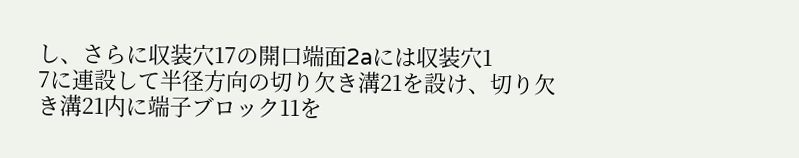し、さらに収装穴17の開口端面2aには収装穴1
7に連設して半径方向の切り欠き溝21を設け、切り欠
き溝21内に端子ブロック11を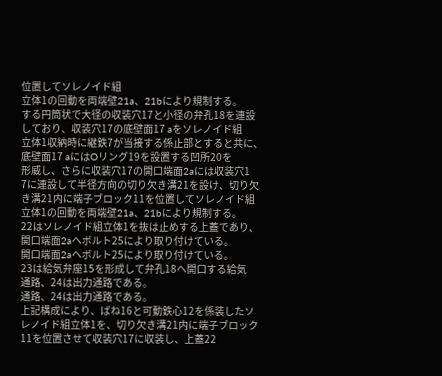位置してソレノイド組
立体1の回動を両端壁21a、21bにより規制する。
する円筒状で大径の収装穴17と小径の弁孔18を連設
しており、収装穴17の底壁面17 aをソレノイド組
立体1収納時に継鉄7が当接する係止部とすると共に、
底壁面17 aにはOリング19を設置する凹所20を
形威し、さらに収装穴17の開口端面2aには収装穴1
7に連設して半径方向の切り欠き溝21を設け、切り欠
き溝21内に端子ブロック11を位置してソレノイド組
立体1の回動を両端壁21a、21bにより規制する。
22はソレノイド組立体1を抜は止めする上蓋であり、
開口端面2aヘボルト25により取り付けている。
開口端面2aヘボルト25により取り付けている。
23は給気弁座15を形成して弁孔18へ開口する給気
通路、24は出力通路である。
通路、24は出力通路である。
上記構成により、ばね16と可動鉄心12を係装したソ
レノイド組立体1を、切り欠き溝21内に端子ブロック
11を位置させて収装穴17に収装し、上蓋22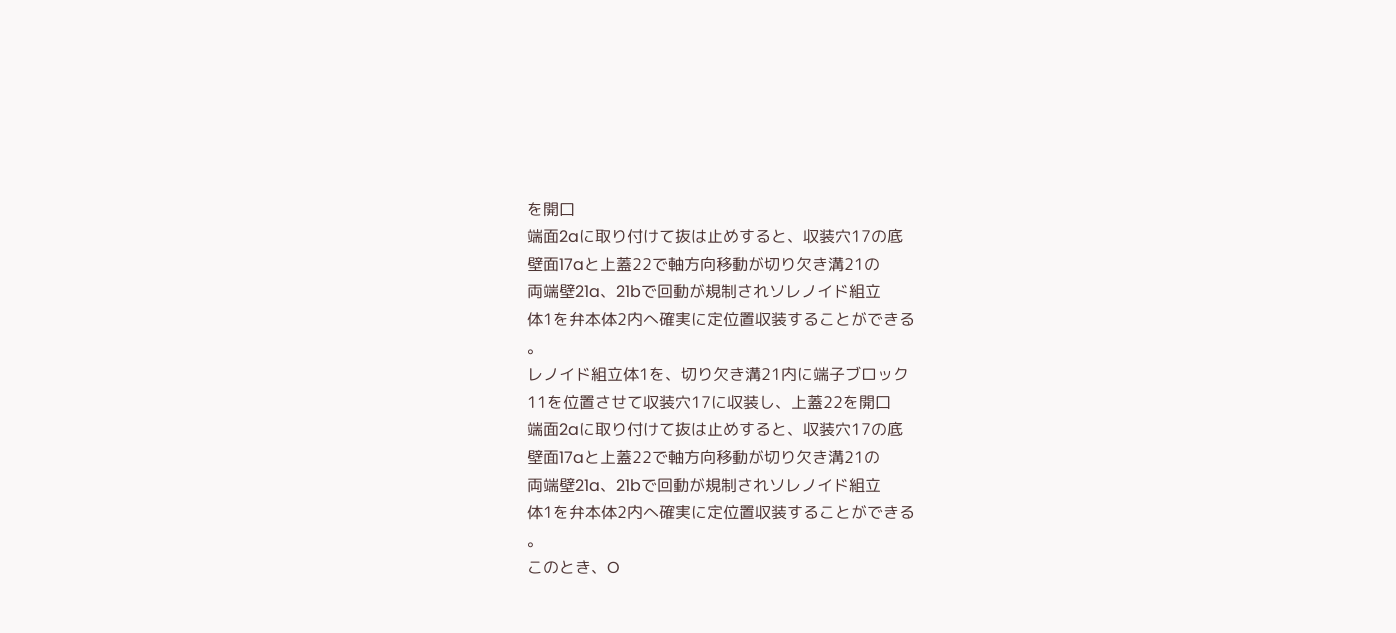を開口
端面2aに取り付けて抜は止めすると、収装穴17の底
壁面17aと上蓋22で軸方向移動が切り欠き溝21の
両端壁21a、21bで回動が規制されソレノイド組立
体1を弁本体2内へ確実に定位置収装することができる
。
レノイド組立体1を、切り欠き溝21内に端子ブロック
11を位置させて収装穴17に収装し、上蓋22を開口
端面2aに取り付けて抜は止めすると、収装穴17の底
壁面17aと上蓋22で軸方向移動が切り欠き溝21の
両端壁21a、21bで回動が規制されソレノイド組立
体1を弁本体2内へ確実に定位置収装することができる
。
このとき、O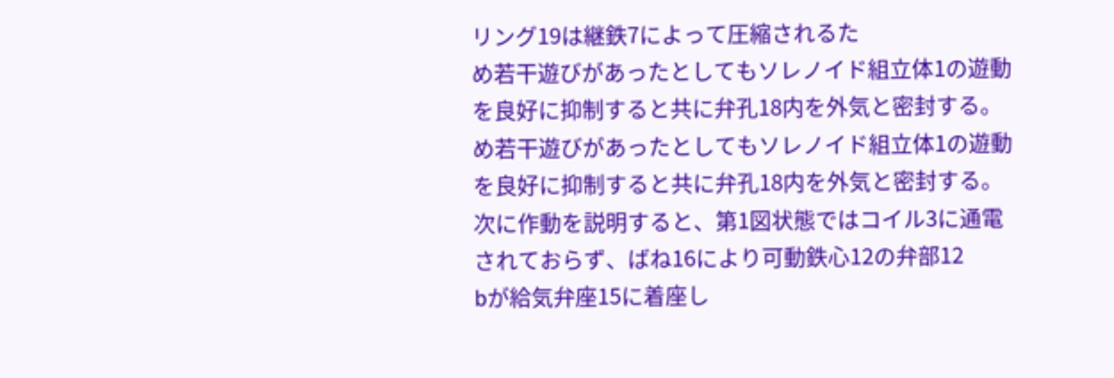リング19は継鉄7によって圧縮されるた
め若干遊びがあったとしてもソレノイド組立体1の遊動
を良好に抑制すると共に弁孔18内を外気と密封する。
め若干遊びがあったとしてもソレノイド組立体1の遊動
を良好に抑制すると共に弁孔18内を外気と密封する。
次に作動を説明すると、第1図状態ではコイル3に通電
されておらず、ばね16により可動鉄心12の弁部12
bが給気弁座15に着座し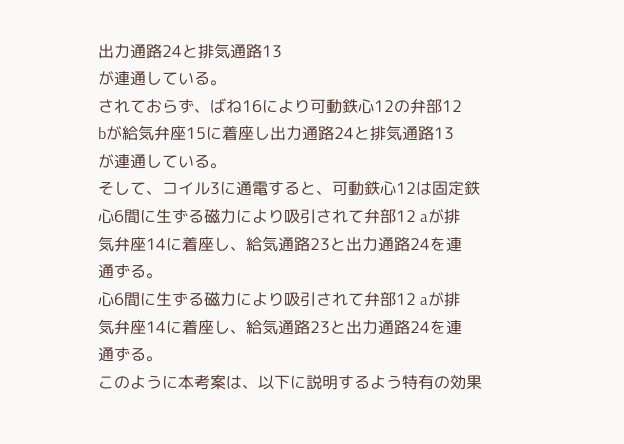出力通路24と排気通路13
が連通している。
されておらず、ばね16により可動鉄心12の弁部12
bが給気弁座15に着座し出力通路24と排気通路13
が連通している。
そして、コイル3に通電すると、可動鉄心12は固定鉄
心6間に生ずる磁力により吸引されて弁部12 aが排
気弁座14に着座し、給気通路23と出力通路24を連
通ずる。
心6間に生ずる磁力により吸引されて弁部12 aが排
気弁座14に着座し、給気通路23と出力通路24を連
通ずる。
このように本考案は、以下に説明するよう特有の効果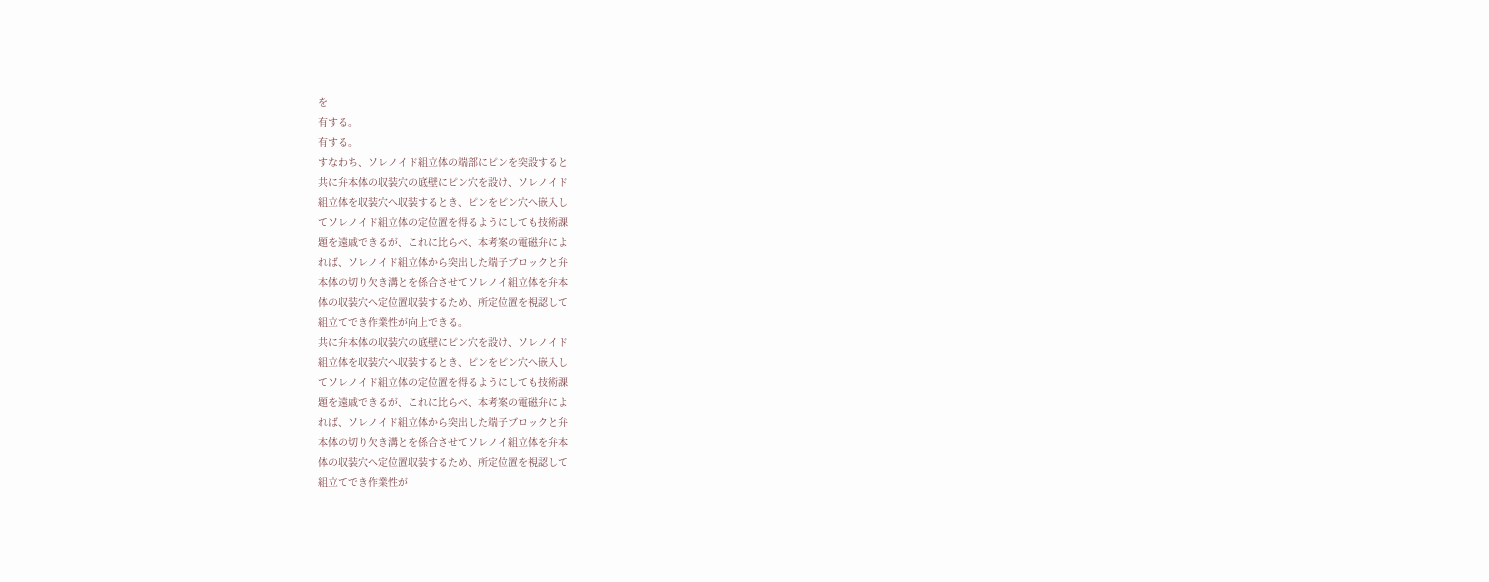を
有する。
有する。
すなわち、ソレノイド組立体の端部にピンを突設すると
共に弁本体の収装穴の底壁にピン穴を設け、ソレノイド
組立体を収装穴へ収装するとき、ピンをピン穴へ嵌入し
てソレノイド組立体の定位置を得るようにしても技術課
題を遠戚できるが、これに比らべ、本考案の電磁弁によ
れば、ソレノイド組立体から突出した端子ブロックと弁
本体の切り欠き溝とを係合させてソレノイ組立体を弁本
体の収装穴へ定位置収装するため、所定位置を視認して
組立てでき作業性が向上できる。
共に弁本体の収装穴の底壁にピン穴を設け、ソレノイド
組立体を収装穴へ収装するとき、ピンをピン穴へ嵌入し
てソレノイド組立体の定位置を得るようにしても技術課
題を遠戚できるが、これに比らべ、本考案の電磁弁によ
れば、ソレノイド組立体から突出した端子ブロックと弁
本体の切り欠き溝とを係合させてソレノイ組立体を弁本
体の収装穴へ定位置収装するため、所定位置を視認して
組立てでき作業性が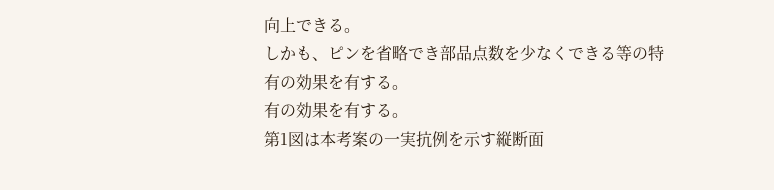向上できる。
しかも、ピンを省略でき部品点数を少なくできる等の特
有の効果を有する。
有の効果を有する。
第1図は本考案の一実抗例を示す縦断面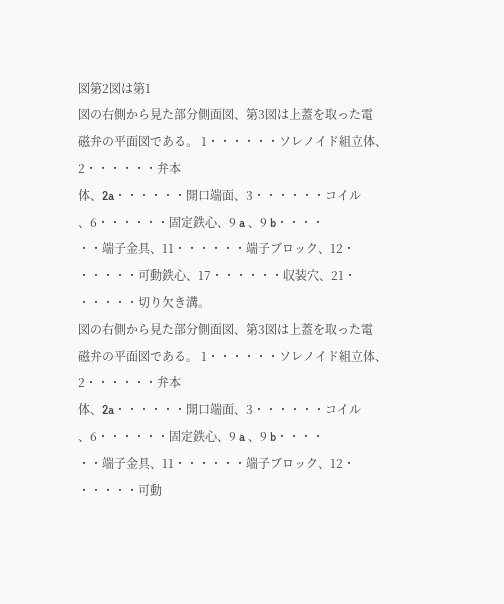図第2図は第1
図の右側から見た部分側面図、第3図は上蓋を取った電
磁弁の平面図である。 1・・・・・・ソレノイド組立体、2・・・・・・弁本
体、2a・・・・・・開口端面、3・・・・・・コイル
、6・・・・・・固定鉄心、9 a 、9 b・・・・
・・端子金具、11・・・・・・端子ブロック、12・
・・・・・可動鉄心、17・・・・・・収装穴、21・
・・・・・切り欠き溝。
図の右側から見た部分側面図、第3図は上蓋を取った電
磁弁の平面図である。 1・・・・・・ソレノイド組立体、2・・・・・・弁本
体、2a・・・・・・開口端面、3・・・・・・コイル
、6・・・・・・固定鉄心、9 a 、9 b・・・・
・・端子金具、11・・・・・・端子ブロック、12・
・・・・・可動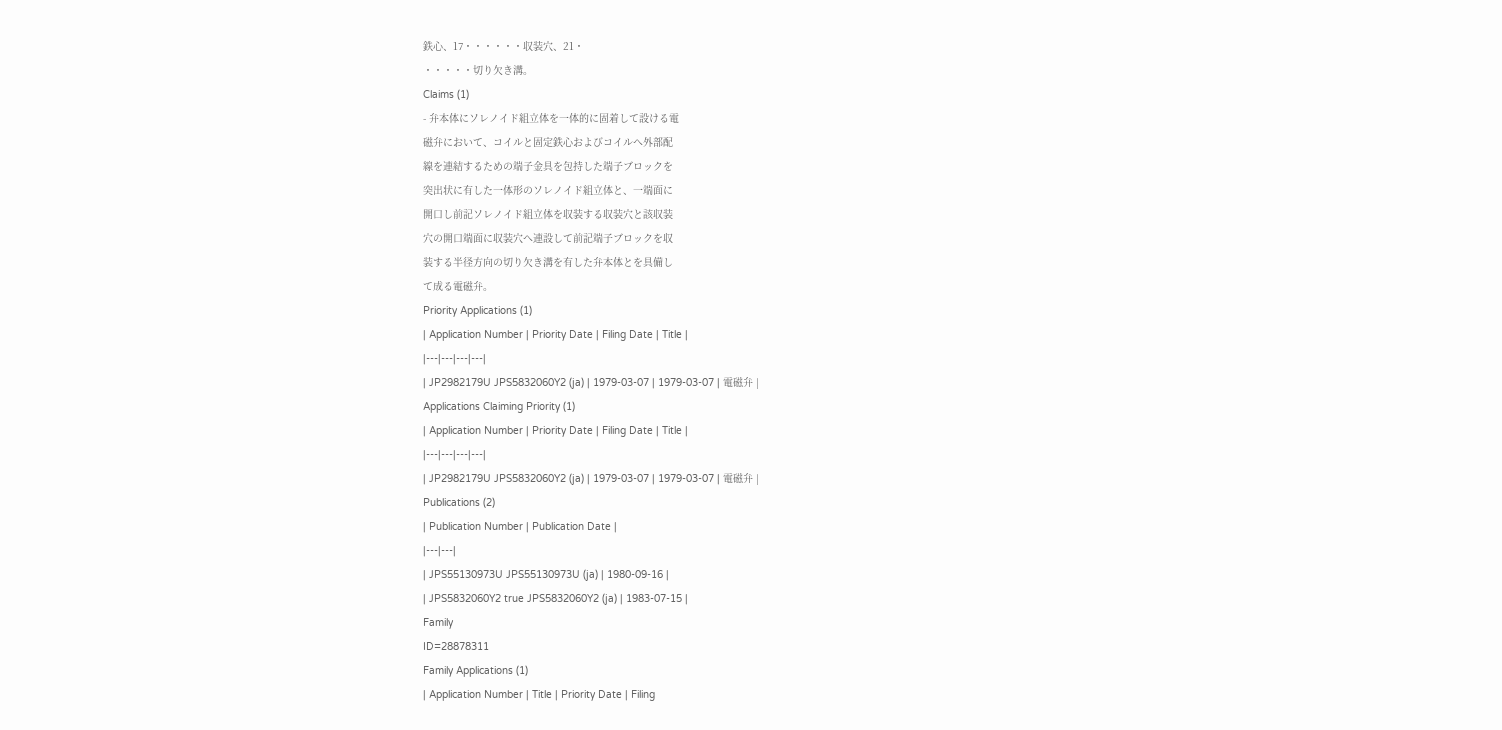鉄心、17・・・・・・収装穴、21・
・・・・・切り欠き溝。
Claims (1)
- 弁本体にソレノイド組立体を一体的に固着して設ける電
磁弁において、コイルと固定鉄心およびコイルへ外部配
線を連結するための端子金具を包持した端子ブロックを
突出状に有した一体形のソレノイド組立体と、一端面に
開口し前記ソレノイド組立体を収装する収装穴と該収装
穴の開口端面に収装穴へ連設して前記端子ブロックを収
装する半径方向の切り欠き溝を有した弁本体とを具備し
て成る電磁弁。
Priority Applications (1)
| Application Number | Priority Date | Filing Date | Title |
|---|---|---|---|
| JP2982179U JPS5832060Y2 (ja) | 1979-03-07 | 1979-03-07 | 電磁弁 |
Applications Claiming Priority (1)
| Application Number | Priority Date | Filing Date | Title |
|---|---|---|---|
| JP2982179U JPS5832060Y2 (ja) | 1979-03-07 | 1979-03-07 | 電磁弁 |
Publications (2)
| Publication Number | Publication Date |
|---|---|
| JPS55130973U JPS55130973U (ja) | 1980-09-16 |
| JPS5832060Y2 true JPS5832060Y2 (ja) | 1983-07-15 |
Family
ID=28878311
Family Applications (1)
| Application Number | Title | Priority Date | Filing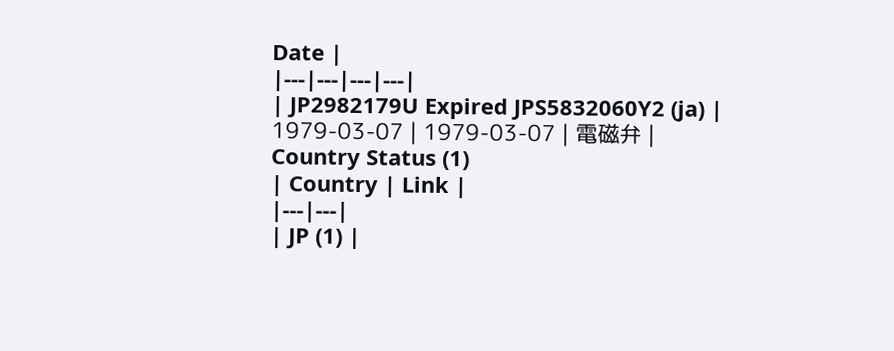Date |
|---|---|---|---|
| JP2982179U Expired JPS5832060Y2 (ja) | 1979-03-07 | 1979-03-07 | 電磁弁 |
Country Status (1)
| Country | Link |
|---|---|
| JP (1) |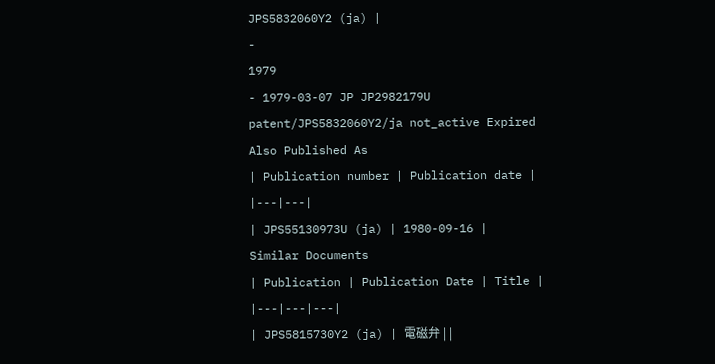JPS5832060Y2 (ja) |
-
1979
- 1979-03-07 JP JP2982179U patent/JPS5832060Y2/ja not_active Expired
Also Published As
| Publication number | Publication date |
|---|---|
| JPS55130973U (ja) | 1980-09-16 |
Similar Documents
| Publication | Publication Date | Title |
|---|---|---|
| JPS5815730Y2 (ja) | 電磁弁 | |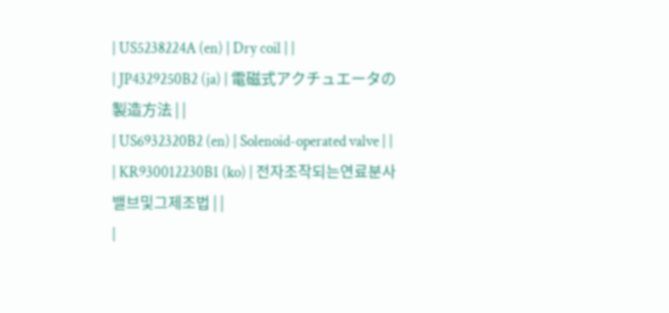| US5238224A (en) | Dry coil | |
| JP4329250B2 (ja) | 電磁式アクチュエータの製造方法 | |
| US6932320B2 (en) | Solenoid-operated valve | |
| KR930012230B1 (ko) | 전자조작되는연료분사밸브및그제조법 | |
|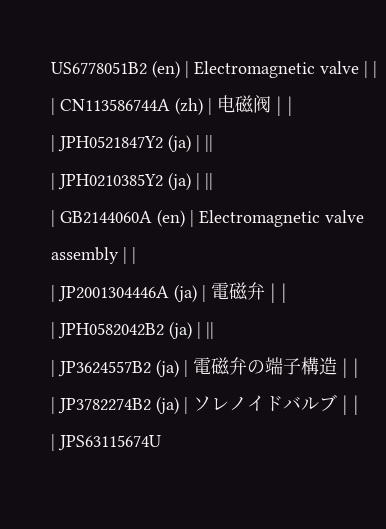US6778051B2 (en) | Electromagnetic valve | |
| CN113586744A (zh) | 电磁阀 | |
| JPH0521847Y2 (ja) | ||
| JPH0210385Y2 (ja) | ||
| GB2144060A (en) | Electromagnetic valve assembly | |
| JP2001304446A (ja) | 電磁弁 | |
| JPH0582042B2 (ja) | ||
| JP3624557B2 (ja) | 電磁弁の端子構造 | |
| JP3782274B2 (ja) | ソレノイドバルブ | |
| JPS63115674U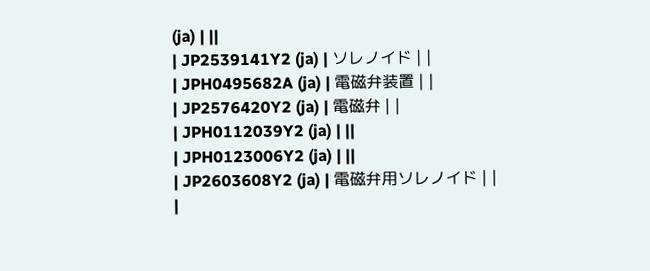(ja) | ||
| JP2539141Y2 (ja) | ソレノイド | |
| JPH0495682A (ja) | 電磁弁装置 | |
| JP2576420Y2 (ja) | 電磁弁 | |
| JPH0112039Y2 (ja) | ||
| JPH0123006Y2 (ja) | ||
| JP2603608Y2 (ja) | 電磁弁用ソレノイド | |
|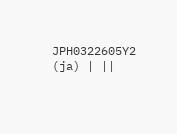JPH0322605Y2 (ja) | ||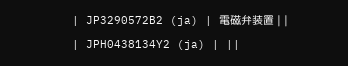| JP3290572B2 (ja) | 電磁弁装置 | |
| JPH0438134Y2 (ja) | ||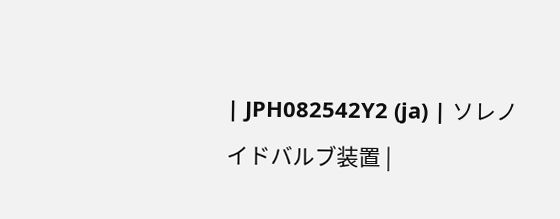| JPH082542Y2 (ja) | ソレノイドバルブ装置 |